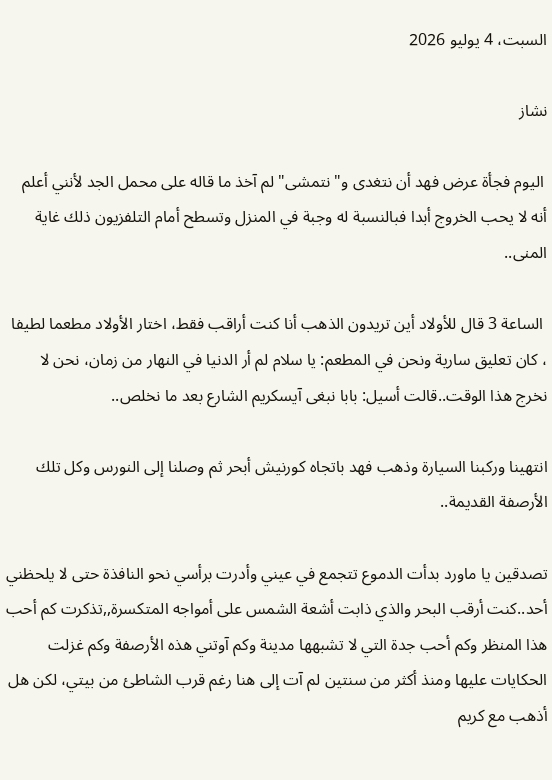السبت، 4 يوليو 2026

نشاز

 اليوم فجأة عرض فهد أن نتغدى و"نتمشى" لم آخذ ما قاله على محمل الجد لأنني أعلم أنه لا يحب الخروج أبدا فبالنسبة له وجبة في المنزل وتسطح أمام التلفزيون ذلك غاية المنى..

 الساعة 3 قال للأولاد أين تريدون الذهب أنا كنت أراقب فقط، اختار الأولاد مطعما لطيفا ، كان تعليق سارية ونحن في المطعم: يا سلام لم أر الدنيا في النهار من زمان، نحن لا نخرج هذا الوقت..قالت أسيل: بابا نبغى آيسكريم الشارع بعد ما نخلص..

انتهينا وركبنا السيارة وذهب فهد باتجاه كورنيش أبحر ثم وصلنا إلى النورس وكل تلك الأرصفة القديمة..

تصدقين يا ماورد بدأت الدموع تتجمع في عيني وأدرت برأسي نحو النافذة حتى لا يلحظني أحد..كنت أرقب البحر والذي ذابت أشعة الشمس على أمواجه المتكسرة,,تذكرت كم أحب هذا المنظر وكم أحب جدة التي لا تشبهها مدينة وكم آوتني هذه الأرصفة وكم غزلت الحكايات عليها ومنذ أكثر من سنتين لم آت إلى هنا رغم قرب الشاطئ من بيتي، لكن هل أذهب مع كريم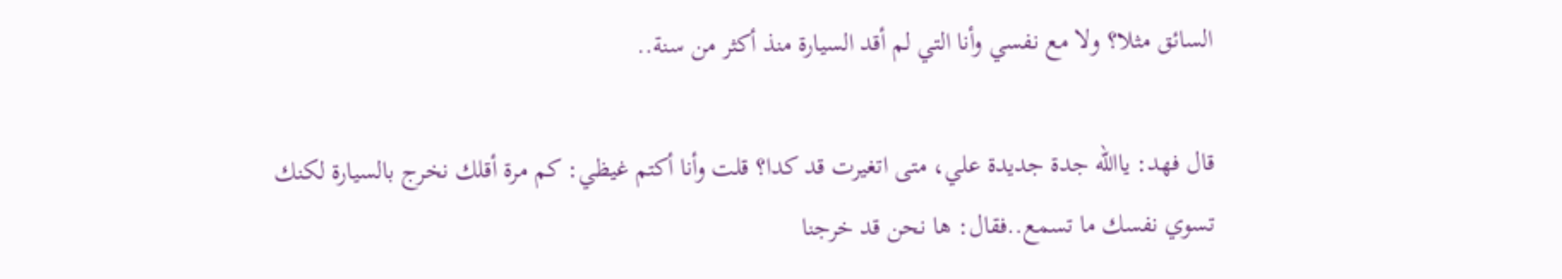السائق مثلا؟ ولا مع نفسي وأنا التي لم أقد السيارة منذ أكثر من سنة..

قال فهد: ياالله جدة جديدة علي، متى اتغيرت قد كدا؟ قلت وأنا أكتم غيظي: كم مرة أقلك نخرج بالسيارة لكنك تسوي نفسك ما تسمع..فقال: ها نحن قد خرجنا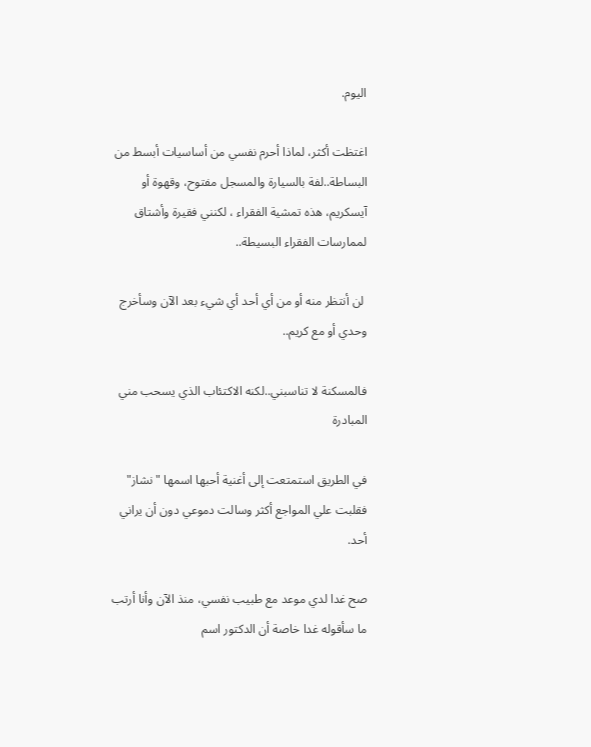اليوم.

اغتظت أكثر، لماذا أحرم نفسي من أساسيات أبسط من البساطة..لفة بالسيارة والمسجل مفتوح، وقهوة أو آيسكريم، هذه تمشية الفقراء ، لكنني فقيرة وأشتاق لممارسات الفقراء البسيطة..

 لن أنتظر منه أو من أي أحد أي شيء بعد الآن وسأخرج وحدي أو مع كريم..

فالمسكنة لا تناسبني..لكنه الاكتئاب الذي يسحب مني المبادرة

في الطريق استمتعت إلى أغنية أحبها اسمها "نشاز" فقلبت علي المواجع أكثر وسالت دموعي دون أن يراني أحد.

صح غدا لدي موعد مع طبيب نفسي، منذ الآن وأنا أرتب ما سأقوله غدا خاصة أن الدكتور اسم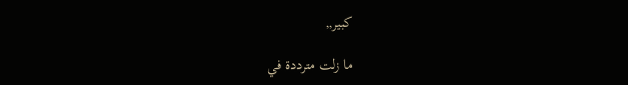كبير,,

ما زلت مترددة في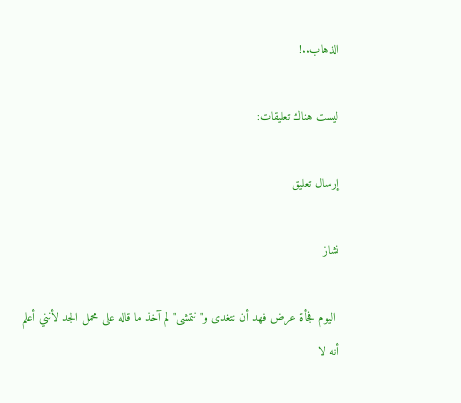الذهاب..!

ليست هناك تعليقات:

إرسال تعليق

نشاز

 اليوم فجأة عرض فهد أن نتغدى و"نتمشى" لم آخذ ما قاله على محمل الجد لأنني أعلم أنه لا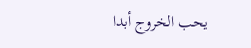يحب الخروج أبدا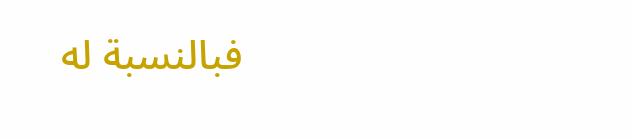فبالنسبة له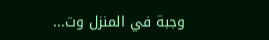وجبة في المنزل وت...